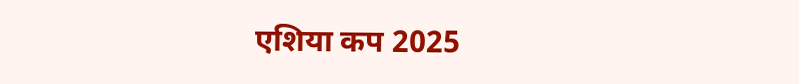एशिया कप 2025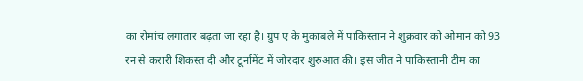का रोमांच लगातार बढ़ता जा रहा है। ग्रुप ए के मुकाबले में पाकिस्तान ने शुक्रवार को ओमान को 93 रन से करारी शिकस्त दी और टूर्नामेंट में जोरदार शुरुआत की। इस जीत ने पाकिस्तानी टीम का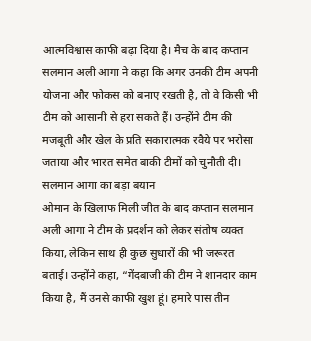आत्मविश्वास काफी बढ़ा दिया है। मैच के बाद कप्तान सलमान अली आगा ने कहा कि अगर उनकी टीम अपनी योजना और फोकस को बनाए रखती है, तो वे किसी भी टीम को आसानी से हरा सकते हैं। उन्होंने टीम की मजबूती और खेल के प्रति सकारात्मक रवैये पर भरोसा जताया और भारत समेत बाकी टीमों को चुनौती दी।
सलमान आगा का बड़ा बयान
ओमान के खिलाफ मिली जीत के बाद कप्तान सलमान अली आगा ने टीम के प्रदर्शन को लेकर संतोष व्यक्त किया, लेकिन साथ ही कुछ सुधारों की भी जरूरत बताई। उन्होंने कहा, “गेंदबाजी की टीम ने शानदार काम किया है, मैं उनसे काफी खुश हूं। हमारे पास तीन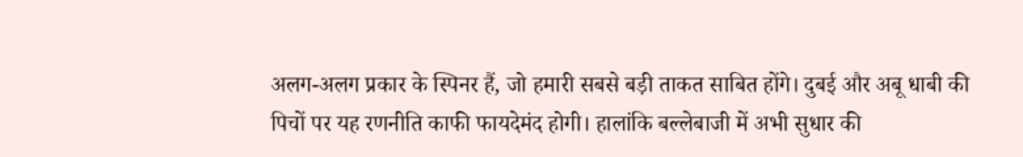अलग-अलग प्रकार के स्पिनर हैं, जो हमारी सबसे बड़ी ताकत साबित होंगे। दुबई और अबू धाबी की पिचों पर यह रणनीति काफी फायदेमंद होगी। हालांकि बल्लेबाजी में अभी सुधार की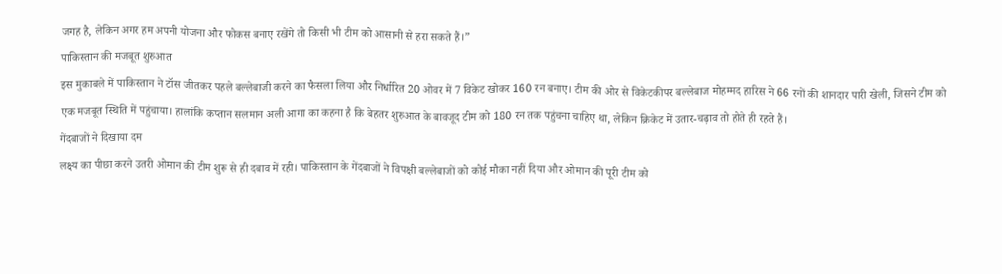जगह है, लेकिन अगर हम अपनी योजना और फोकस बनाए रखेंगे तो किसी भी टीम को आसानी से हरा सकते हैं।”
पाकिस्तान की मजबूत शुरुआत
इस मुकाबले में पाकिस्तान ने टॉस जीतकर पहले बल्लेबाजी करने का फैसला लिया और निर्धारित 20 ओवर में 7 विकेट खोकर 160 रन बनाए। टीम की ओर से विकेटकीपर बल्लेबाज मोहम्मद हारिस ने 66 रनों की शानदार पारी खेली, जिसने टीम को एक मजबूत स्थिति में पहुंचाया। हालांकि कप्तान सलमान अली आगा का कहना है कि बेहतर शुरुआत के बावजूद टीम को 180 रन तक पहुंचना चाहिए था, लेकिन क्रिकेट में उतार-चढ़ाव तो होते ही रहते हैं।
गेंदबाजों ने दिखाया दम
लक्ष्य का पीछा करने उतरी ओमान की टीम शुरू से ही दबाव में रही। पाकिस्तान के गेंदबाजों ने विपक्षी बल्लेबाजों को कोई मौका नहीं दिया और ओमान की पूरी टीम को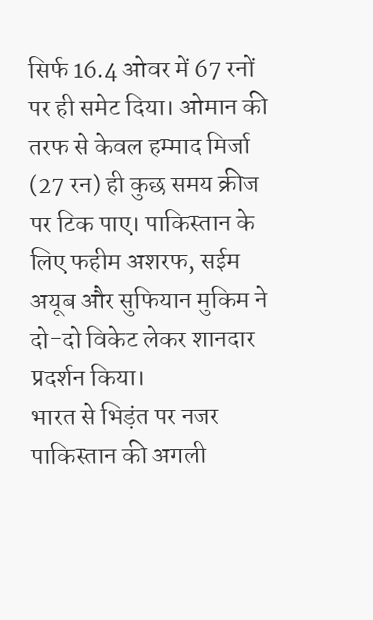सिर्फ 16.4 ओवर में 67 रनों पर ही समेट दिया। ओमान की तरफ से केवल हम्माद मिर्जा (27 रन) ही कुछ समय क्रीज पर टिक पाए। पाकिस्तान के लिए फहीम अशरफ, सईम अयूब और सुफियान मुकिम ने दो-दो विकेट लेकर शानदार प्रदर्शन किया।
भारत से भिड़ंत पर नजर
पाकिस्तान की अगली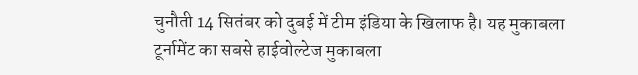चुनौती 14 सितंबर को दुबई में टीम इंडिया के खिलाफ है। यह मुकाबला टूर्नामेंट का सबसे हाईवोल्टेज मुकाबला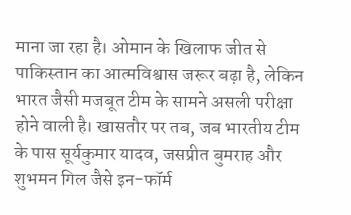माना जा रहा है। ओमान के खिलाफ जीत से पाकिस्तान का आत्मविश्वास जरूर बढ़ा है, लेकिन भारत जैसी मजबूत टीम के सामने असली परीक्षा होने वाली है। खासतौर पर तब, जब भारतीय टीम के पास सूर्यकुमार यादव, जसप्रीत बुमराह और शुभमन गिल जैसे इन-फॉर्म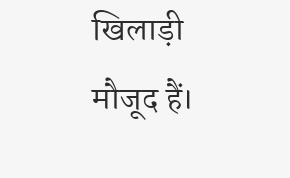खिलाड़ी मौजूद हैं।